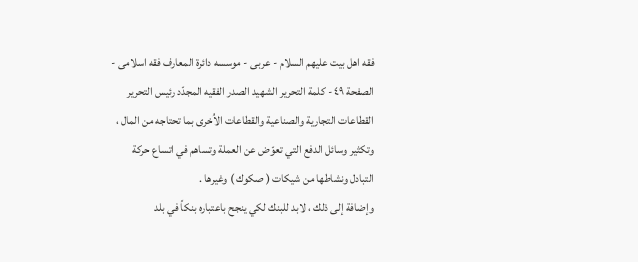فقه اهل بیت علیهم السلام - عربی - موسسه دائرة المعارف فقه اسلامی - الصفحة ٤٩ - كلمة التحرير الشهيد الصدر الفقيه المجدّد رئيس التحرير
القطاعات التجارية والصناعية والقطاعات الاُخرى بما تحتاجه من المال ، وتكثير وسائل الدفع التي تعوّض عن العملة وتساهم في اتساع حركة التبادل ونشاطها من شيكات ( صكوك ) وغيرها .
وإضافة إلى ذلك ، لابد للبنك لكي ينجح باعتباره بنكاً في بلد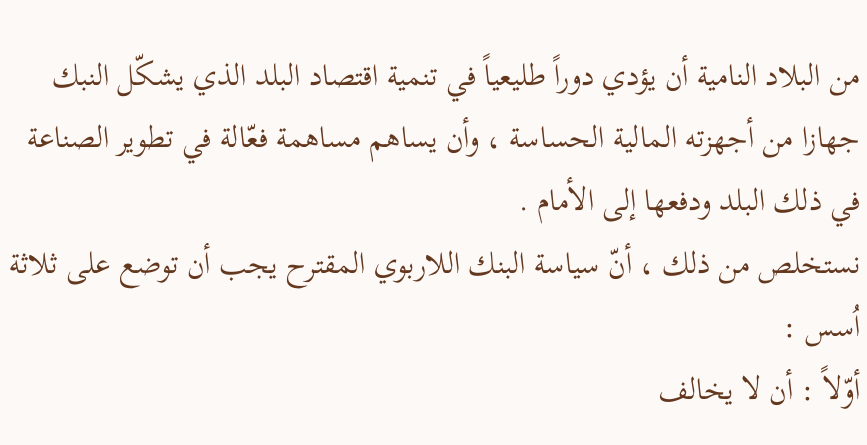من البلاد النامية أن يؤدي دوراً طليعياً في تنمية اقتصاد البلد الذي يشكّل النبك جهازا من أجهزته المالية الحساسة ، وأن يساهم مساهمة فعّالة في تطوير الصناعة في ذلك البلد ودفعها إلى الأمام .
نستخلص من ذلك ، أنّ سياسة البنك اللاربوي المقترح يجب أن توضع على ثلاثة اُسس :
أوّلاً : أن لا يخالف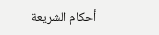أحكام الشريعة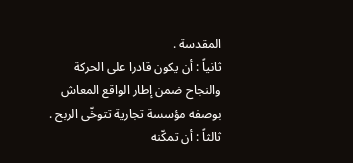المقدسة .
ثانياً : أن يكون قادرا على الحركة والنجاح ضمن إطار الواقع المعاش بوصفه مؤسسة تجارية تتوخّى الربح .
ثالثاً : أن تمكّنه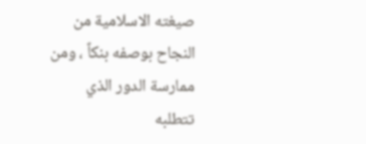صيغته الاسلامية من النجاح بوصفه بنكاً ، ومن ممارسة الدور الذي تتطلبه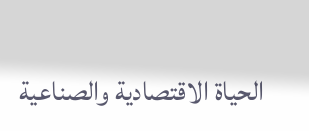الحياة الاقتصادية والصناعية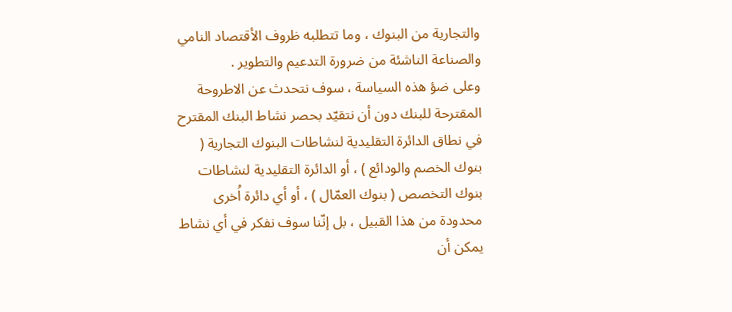والتجارية من البنوك ، وما تتطلبه ظروف الأقتصاد النامي والصناعة الناشئة من ضرورة التدعيم والتطوير .
وعلى ضؤ هذه السياسة ، سوف نتحدث عن الاطروحة المقترحة للبنك دون أن نتقيّد بحصر نشاط البنك المقترح في نطاق الدائرة التقليدية لنشاطات البنوك التجارية ( بنوك الخصم والودائع ) ، أو الدائرة التقليدية لنشاطات بنوك التخصص ( بنوك العمّال ) ، أو أي دائرة اُخرى محدودة من هذا القبيل ، بل إنّنا سوف نفكر في أي نشاط يمكن أن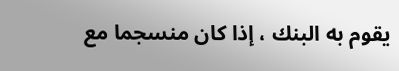يقوم به البنك ، إذا كان منسجما مع